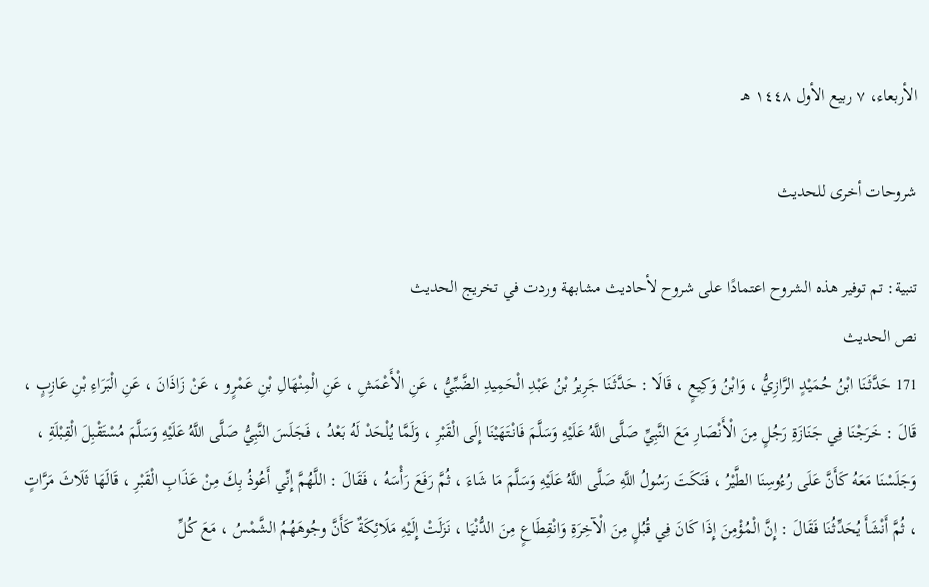الأربعاء، ٧ ربيع الأول ١٤٤٨ هـ

شروحات أخرى للحديث

تنبية: تم توفير هذه الشروح اعتمادًا على شروح لأحاديث مشابهة وردت في تخريج الحديث
نص الحديث
171 حَدَّثَنَا ابْنُ حُمَيْدٍ الرَّازِيُّ ، وَابْنُ وَكِيعٍ ، قَالَا : حَدَّثَنَا جَرِيرُ بْنُ عَبْدِ الْحَمِيدِ الضَّبِّيُّ ، عَنِ الْأَعْمَشِ ، عَنِ الْمِنْهَالِ بْنِ عَمْرٍو ، عَنْ زَاذَانَ ، عَنِ الْبَرَاءِ بْنِ عَازِبٍ ، قَالَ : خَرَجْنَا فِي جَنَازَةِ رَجُلٍ مِنَ الْأَنْصَارِ مَعَ النَّبِيِّ صَلَّى اللَّهُ عَلَيْهِ وَسَلَّمَ فَانْتَهَيْنَا إِلَى الْقَبْرِ ، وَلَمَّا يُلْحَدْ لَهُ بَعْدُ ، فَجَلَسَ النَّبِيُّ صَلَّى اللَّهُ عَلَيْهِ وَسَلَّمَ مُسْتَقْبِلَ الْقِبْلَةِ ، وَجَلَسْنَا مَعَهُ كَأَنَّ عَلَى رُءُوسِنَا الطَّيْرُ ، فَنَكَتَ رَسُولُ اللَّهِ صَلَّى اللَّهُ عَلَيْهِ وَسَلَّمَ مَا شَاءَ ، ثُمَّ رَفَعَ رَأْسَهُ ، فَقَالَ : اللَّهُمَّ إِنِّي أَعُوذُ بِكَ مِنْ عَذَابِ الْقَبْرِ ، قَالَهَا ثَلَاثَ مَرَّاتٍ ، ثُمَّ أَنْشَأَ يُحَدِّثُنَا فَقَالَ : إِنَّ الْمُؤْمِنَ إِذَا كَانَ فِي قُبُلٍ مِنَ الْآخِرَةِ وَانْقِطَاعٍ مِنَ الدُّنْيَا ، نَزَلَتْ إِلَيْهِ مَلَائِكَةٌ كَأَنَّ وجُوهَهُمُ الشَّمْسُ ، مَعَ كُلِّ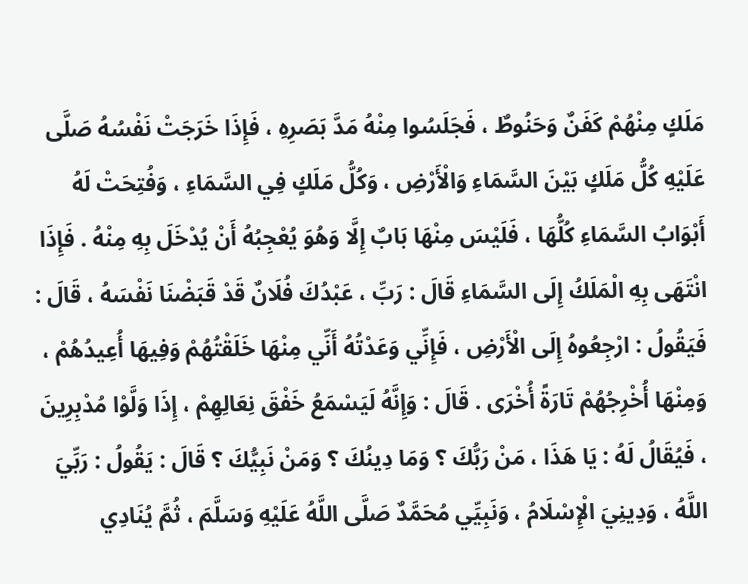مَلَكٍ مِنْهُمْ كَفَنٌ وَحَنُوطٌ ، فَجَلَسُوا مِنْهُ مَدَّ بَصَرِهِ ، فَإِذَا خَرَجَتْ نَفْسُهُ صَلَّى عَلَيْهِ كُلُّ مَلَكٍ بَيْنَ السَّمَاءِ وَالْأَرْضِ ، وَكُلُّ مَلَكٍ فِي السَّمَاءِ ، وَفُتِحَتْ لَهُ أَبْوَابُ السَّمَاءِ كُلُّهَا ، فَلَيْسَ مِنْهَا بَابٌ إِلَّا وَهُوَ يُعْجِبُهُ أَنْ يُدْخَلَ بِهِ مِنْهُ . فَإِذَا انْتَهَى بِهِ الْمَلَكُ إِلَى السَّمَاءِ قَالَ : رَبِّ ، عَبْدُكَ فُلَانٌ قَدْ قَبَضْنَا نَفْسَهُ ، قَالَ : فَيَقُولُ : ارْجِعُوهُ إِلَى الْأَرْضِ ، فَإِنِّي وَعَدْتُهُ أَنِّي مِنْهَا خَلَقْتُهُمْ وَفِيهَا أُعِيدُهُمْ ، وَمِنْهَا أُخْرِجُهُمْ تَارَةً أُخْرَى . قَالَ : وَإِنَّهُ لَيَسْمَعُ خَفْقَ نِعَالِهِمْ ، إِذَا وَلَّوْا مُدْبِرِينَ ، فَيُقَالُ لَهُ : يَا هَذَا ، مَنْ رَبُّكَ ؟ وَمَا دِينُكَ ؟ وَمَنْ نَبِيُّكَ ؟ قَالَ : يَقُولُ : رَبِّيَ اللَّهُ ، وَدِينِيَ الْإِسْلَامُ ، وَنَبِيِّي مُحَمَّدٌ صَلَّى اللَّهُ عَلَيْهِ وَسَلَّمَ ، ثُمَّ يُنَادِي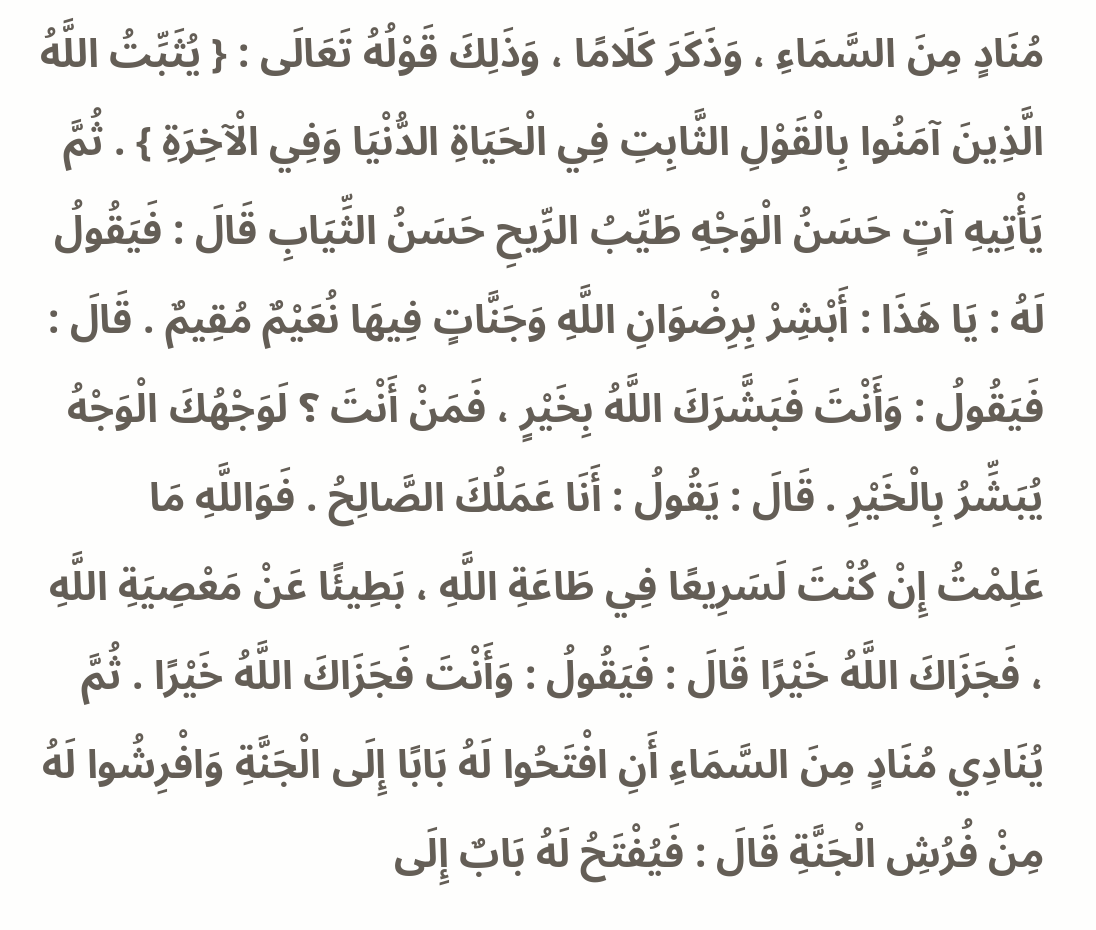مُنَادٍ مِنَ السَّمَاءِ ، وَذَكَرَ كَلَامًا ، وَذَلِكَ قَوْلُهُ تَعَالَى : { يُثَبِّتُ اللَّهُ الَّذِينَ آمَنُوا بِالْقَوْلِ الثَّابِتِ فِي الْحَيَاةِ الدُّنْيَا وَفِي الْآخِرَةِ } . ثُمَّ يَأْتِيهِ آتٍ حَسَنُ الْوَجْهِ طَيِّبُ الرِّيحِ حَسَنُ الثِّيَابِ قَالَ : فَيَقُولُ لَهُ : يَا هَذَا : أَبْشِرْ بِرِضْوَانِ اللَّهِ وَجَنَّاتٍ فِيهَا نُعَيْمٌ مُقِيمٌ . قَالَ : فَيَقُولُ : وَأَنْتَ فَبَشَّرَكَ اللَّهُ بِخَيْرٍ ، فَمَنْ أَنْتَ ؟ لَوَجْهُكَ الْوَجْهُ يُبَشِّرُ بِالْخَيْرِ . قَالَ : يَقُولُ : أَنَا عَمَلُكَ الصَّالِحُ . فَوَاللَّهِ مَا عَلِمْتُ إِنْ كُنْتَ لَسَرِيعًا فِي طَاعَةِ اللَّهِ ، بَطِيئًا عَنْ مَعْصِيَةِ اللَّهِ ، فَجَزَاكَ اللَّهُ خَيْرًا قَالَ : فَيَقُولُ : وَأَنْتَ فَجَزَاكَ اللَّهُ خَيْرًا . ثُمَّ يُنَادِي مُنَادٍ مِنَ السَّمَاءِ أَنِ افْتَحُوا لَهُ بَابًا إِلَى الْجَنَّةِ وَافْرِشُوا لَهُ مِنْ فُرُشِ الْجَنَّةِ قَالَ : فَيُفْتَحُ لَهُ بَابٌ إِلَى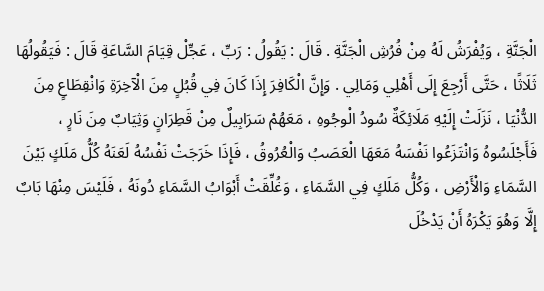الْجَنَّةِ ، وَيُفْرَشُ لَهُ مِنْ فُرُشِ الْجَنَّةِ . قَالَ : يَقُولُ : رَبِّ ، عَجِّلْ قِيَامَ السَّاعَةِ قَالَ : فَيَقُولُهَا ثَلَاثًا ، حَتَّى أَرْجِعَ إِلَى أَهْلِي وَمَالِي . وَإِنَّ الْكَافِرَ إِذَا كَانَ فِي قُبُلٍ مِنَ الْآخِرَةِ وَانْقِطَاعٍ مِنَ الدُّنْيَا ، نَزَلَتْ إِلَيْهِ مَلَائِكَةٌ سُودُ الْوجُوهِ ، مَعَهُمْ سَرَابِيلٌ مِنْ قَطِرَانٍ وَثِيَابٌ مِنَ نَارٍ ، فَأَجْلَسُوهُ وَانْتَزَعُوا نَفْسَهُ مَعَهَا الْعَصَبُ وَالْعُرُوقُ ، فَإِذَا خَرَجَتْ نَفْسُهُ لَعَنَهُ كُلُّ مَلَكٍ بَيْنَ السَّمَاءِ وَالْأَرْضِ ، وَكُلُّ مَلَكٍ فِي السَّمَاءِ ، وَغُلِّقَتْ أَبْوَابُ السَّمَاءِ دُونَهُ ، فَلَيْسَ مِنْهَا بَابٌ إِلَّا وَهُوَ يَكْرَهُ أَنْ يَدْخُلَ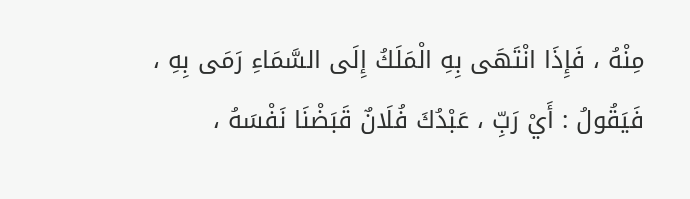مِنْهُ ، فَإِذَا انْتَهَى بِهِ الْمَلَكُ إِلَى السَّمَاءِ رَمَى بِهِ ، فَيَقُولُ : أَيْ رَبِّ ، عَبْدُكَ فُلَانٌ قَبَضْنَا نَفْسَهُ ،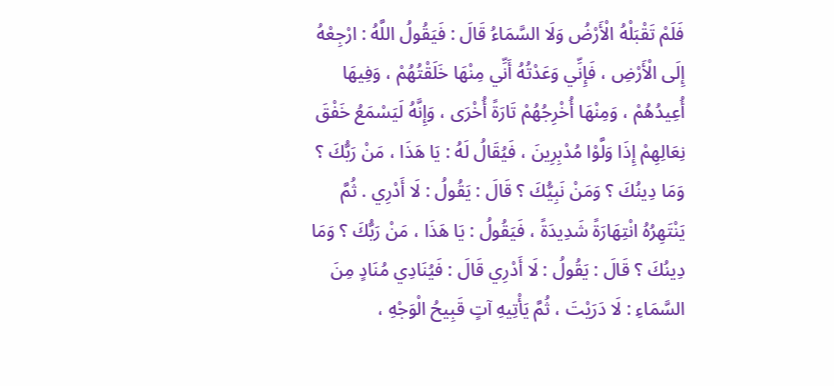فَلَمْ تَقْبَلْهُ الْأَرْضُ وَلَا السَّمَاءُ قَالَ : فَيَقُولُ اللَّهُ : ارْجِعْهُ إِلَى الْأَرْضِ ، فَإِنِّي وَعَدْتُهُ أَنِّي مِنْهَا خَلَقْتُهُمْ ، وَفِيهَا أُعِيدُهُمْ ، وَمِنْهَا أُخْرِجُهُمْ تَارَةً أُخْرَى ، وَإِنَّهُ لَيَسْمَعُ خَفْقَ نِعَالِهِمْ إِذَا وَلَّوْا مُدْبِرِينَ ، فَيُقَالُ لَهُ : يَا هَذَا ، مَنْ رَبُّكَ ؟ وَمَا دِينُكَ ؟ وَمَنْ نَبِيُّكَ ؟ قَالَ : يَقُولُ : لَا أَدْرِي . ثُمَّ يَنْتَهِرُهُ انْتِهَارَةً شَدِيدَةً ، فَيَقُولُ : يَا هَذَا ، مَنْ رَبُّكَ ؟ وَمَا دِينُكَ ؟ قَالَ : يَقُولُ : لَا أَدْرِي قَالَ : فَيُنَادِي مُنَادٍ مِنَ السَّمَاءِ : لَا دَرَيْتَ ، ثُمَّ يَأْتِيهِ آتٍ قَبِيحُ الْوَجْهِ ،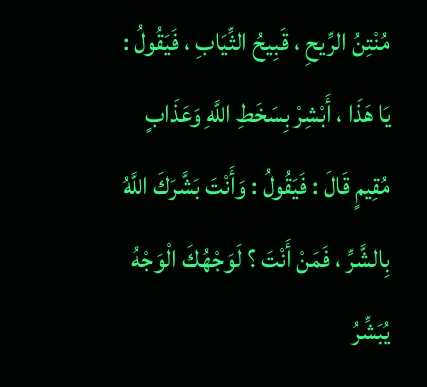مُنْتِنُ الرِّيحِ ، قَبِيحُ الثِّيَابِ ، فَيَقُولُ : يَا هَذَا ، أَبْشِرْ بِسَخَطِ اللَّهِ وَعَذَابٍ مُقِيمٍ قَالَ : فَيَقُولُ : وَأَنْتَ بَشَّرَكَ اللَّهُ بِالشَّرِّ ، فَمَنْ أَنْتَ ؟ لَوَجْهُكَ الْوَجْهُ يُبَشِّرُ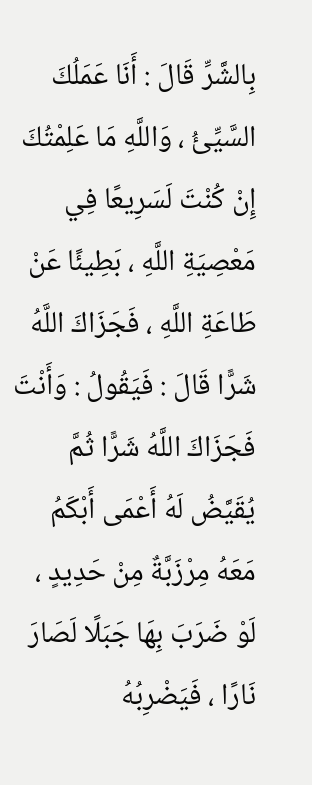بِالشَّرِّ قَالَ : أَنَا عَمَلُكَ السَّيِّئُ ، وَاللَّهِ مَا عَلِمْتُكَ إِنْ كُنْتَ لَسَرِيعًا فِي مَعْصِيَةِ اللَّهِ ، بَطِيئًا عَنْ طَاعَةِ اللَّهِ ، فَجَزَاكَ اللَّهُ شَرًّا قَالَ : فَيَقُولُ : وَأَنْتَ فَجَزَاكَ اللَّهُ شَرًّا ثُمَّ يُقَيَّضُ لَهُ أَعْمَى أَبْكَمُ مَعَهُ مِرْزَبَّةٌ مِنْ حَدِيدٍ ، لَوْ ضَرَبَ بِهَا جَبَلًا لَصَارَ نَارًا ، فَيَضْرِبُهُ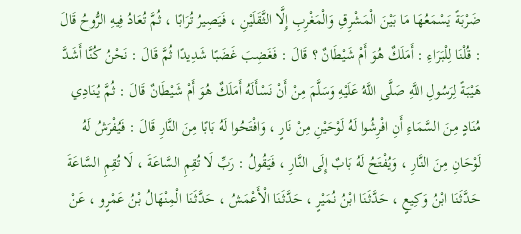ضَرْبَةً يَسْمَعُهَا مَا بَيْنَ الْمَشْرِقِ وَالْمَغْرِبِ إِلَّا الثَّقَلَيْنِ ، فَيَصِيرُ تُرَابًا ، ثُمَّ تُعَادُ فِيهِ الرُّوحُ قَالَ : قُلْنَا لِلْبَرَاءِ : أَمَلَكٌ هُوَ أَمْ شَيْطَانٌ ؟ قَالَ : فَغَضِبَ غَضَبًا شَدِيدًا ثُمَّ قَالَ : نَحْنُ كُنَّا أَشَدَّ هَيْبَةً لِرَسُولِ اللَّهِ صَلَّى اللَّهُ عَلَيْهِ وَسَلَّمَ مِنْ أَنْ نَسْأَلَهُ أَمَلَكٌ هُوَ أَمْ شَيْطَانٌ قَالَ : ثُمَّ يُنَادِي مُنَادٍ مِنَ السَّمَاءِ أَنِ افْرِشُوا لَهُ لَوْحَيْنِ مِنْ نَارٍ ، وَافْتَحُوا لَهُ بَابًا مِنَ النَّارِ قَالَ : فَيُفْرَشُ لَهُ لَوْحَانِ مِنَ النَّارِ ، وَيُفْتَحُ لَهُ بَابٌ إِلَى النَّارِ ، فَيَقُولُ : رَبِّ لَا تُقِمِ السَّاعَةَ ، لَا تُقِمِ السَّاعَةَ حَدَّثَنَا ابْنُ وَكِيعٍ ، حَدَّثَنَا ابْنُ نُمَيْرٍ ، حَدَّثَنَا الْأَعْمَشُ ، حَدَّثَنَا الْمِنْهَالُ بْنُ عَمْرٍو ، عَنْ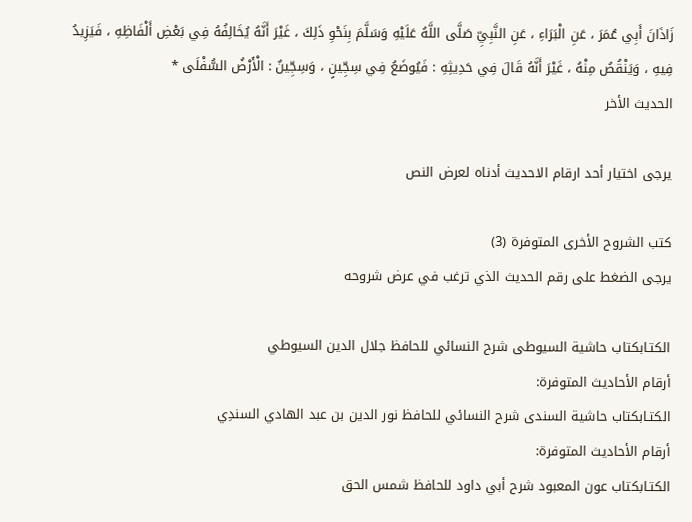زَاذَانَ أَبِي عُمَرَ ، عَنِ الْبَرَاءِ ، عَنِ النَّبِيِّ صَلَّى اللَّهُ عَلَيْهِ وَسَلَّمَ بِنَحْوِ ذَلِكَ ، غَيْرَ أَنَّهُ يُخَالِفُهُ فِي بَعْضِ أَلْفَاظِهِ ، فَيَزِيدُ فِيهِ ، وَيَنْقُصُ مِنْهُ ، غَيْرَ أَنَّهُ قَالَ فِي حَدِيثِهِ : فَيُوضَعُ فِي سِجِّينٍ ، وَسِجِّينٌ : الْأَرْضُ السُّفْلَى *
الحديث الأخر

يرجى اختيار أحد ارقام الاحديث أدناه لعرض النص

كتب الشروح الأخرى المتوفرة (3)
يرجى الضغط على رقم الحديث الذي ترغب في عرض شروحه

الكتـابكتاب حاشية السيوطى شرح النسائي للحافظ جلال الدين السيوطي
أرقام الأحاديث المتوفرة:
الكتـابكتاب حاشية السندى شرح النسائي للحافظ نور الدين بن عبد الهادي السندِي
أرقام الأحاديث المتوفرة:
الكتـابكتاب عون المعبود شرح أبي داود للحافظ شمس الحق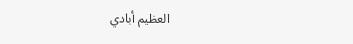العظيم أبادي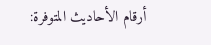أرقام الأحاديث المتوفرة: